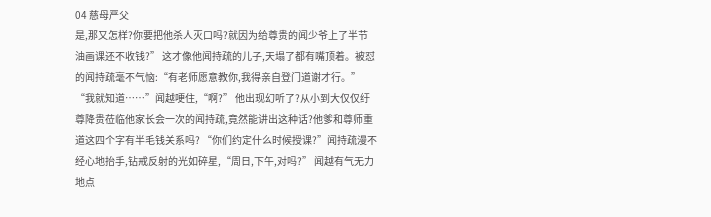04 慈母严父
是,那又怎样?你要把他杀人灭口吗?就因为给尊贵的闻少爷上了半节油画课还不收钱?” 这才像他闻持疏的儿子,天塌了都有嘴顶着。被怼的闻持疏毫不气恼:“有老师愿意教你,我得亲自登门道谢才行。” “我就知道……”闻越哽住,“啊?” 他出现幻听了?从小到大仅仅纡尊降贵莅临他家长会一次的闻持疏,竟然能讲出这种话?他爹和尊师重道这四个字有半毛钱关系吗? “你们约定什么时候授课?”闻持疏漫不经心地抬手,钻戒反射的光如碎星,“周日,下午,对吗?” 闻越有气无力地点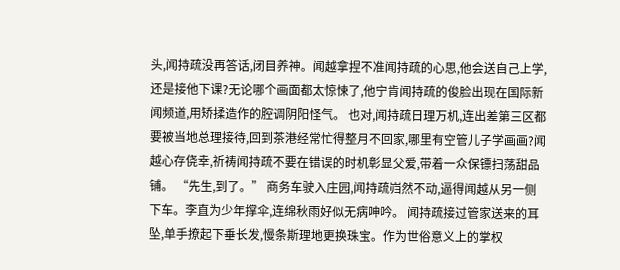头,闻持疏没再答话,闭目养神。闻越拿捏不准闻持疏的心思,他会送自己上学,还是接他下课?无论哪个画面都太惊悚了,他宁肯闻持疏的俊脸出现在国际新闻频道,用矫揉造作的腔调阴阳怪气。 也对,闻持疏日理万机,连出差第三区都要被当地总理接待,回到茶港经常忙得整月不回家,哪里有空管儿子学画画?闻越心存侥幸,祈祷闻持疏不要在错误的时机彰显父爱,带着一众保镖扫荡甜品铺。 “先生,到了。” 商务车驶入庄园,闻持疏岿然不动,逼得闻越从另一侧下车。李直为少年撑伞,连绵秋雨好似无病呻吟。 闻持疏接过管家送来的耳坠,单手撩起下垂长发,慢条斯理地更换珠宝。作为世俗意义上的掌权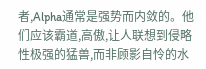者,Alpha通常是强势而内敛的。他们应该霸道,高傲,让人联想到侵略性极强的猛兽,而非顾影自怜的水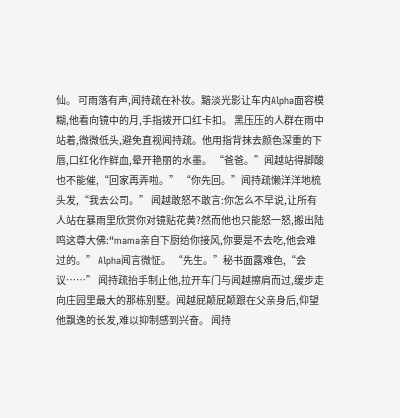仙。 可雨落有声,闻持疏在补妆。黯淡光影让车内Alpha面容模糊,他看向镜中的月,手指拨开口红卡扣。 黑压压的人群在雨中站着,微微低头,避免直视闻持疏。他用指背抹去颜色深重的下唇,口红化作鲜血,晕开艳丽的水墨。 “爸爸。”闻越站得脚酸也不能催,“回家再弄啦。” “你先回。”闻持疏懒洋洋地梳头发,“我去公司。” 闻越敢怒不敢言:你怎么不早说,让所有人站在暴雨里欣赏你对镜贴花黄?然而他也只能怒一怒,搬出陆鸣这尊大佛:“mama亲自下厨给你接风,你要是不去吃,他会难过的。” Alpha闻言微怔。 “先生。”秘书面露难色,“会议……” 闻持疏抬手制止他,拉开车门与闻越擦肩而过,缓步走向庄园里最大的那栋别墅。闻越屁颠屁颠跟在父亲身后,仰望他飘逸的长发,难以抑制感到兴奋。 闻持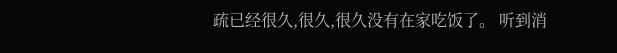疏已经很久,很久,很久没有在家吃饭了。 听到消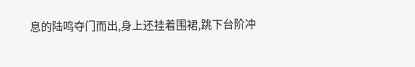息的陆鸣夺门而出,身上还挂着围裙,跳下台阶冲